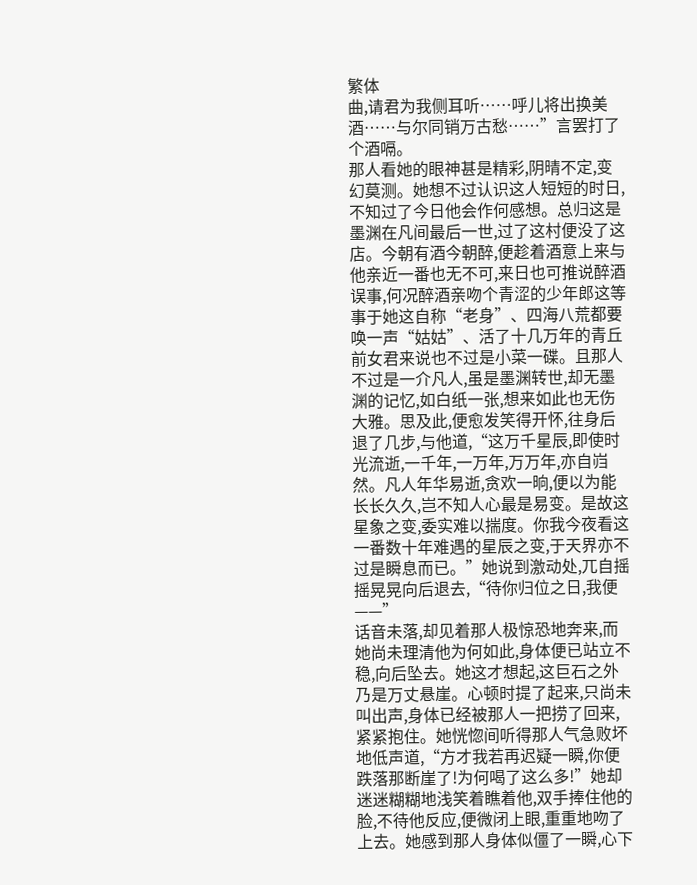繁体
曲,请君为我侧耳听……呼儿将出换美酒……与尔同销万古愁……”言罢打了个酒嗝。
那人看她的眼神甚是精彩,阴晴不定,变幻莫测。她想不过认识这人短短的时日,不知过了今日他会作何感想。总归这是墨渊在凡间最后一世,过了这村便没了这店。今朝有酒今朝醉,便趁着酒意上来与他亲近一番也无不可,来日也可推说醉酒误事,何况醉酒亲吻个青涩的少年郎这等事于她这自称“老身”、四海八荒都要唤一声“姑姑”、活了十几万年的青丘前女君来说也不过是小菜一碟。且那人不过是一介凡人,虽是墨渊转世,却无墨渊的记忆,如白纸一张,想来如此也无伤大雅。思及此,便愈发笑得开怀,往身后退了几步,与他道,“这万千星辰,即使时光流逝,一千年,一万年,万万年,亦自岿然。凡人年华易逝,贪欢一晌,便以为能长长久久,岂不知人心最是易变。是故这星象之变,委实难以揣度。你我今夜看这一番数十年难遇的星辰之变,于天界亦不过是瞬息而已。”她说到激动处,兀自摇摇晃晃向后退去,“待你归位之日,我便——”
话音未落,却见着那人极惊恐地奔来,而她尚未理清他为何如此,身体便已站立不稳,向后坠去。她这才想起,这巨石之外乃是万丈悬崖。心顿时提了起来,只尚未叫出声,身体已经被那人一把捞了回来,紧紧抱住。她恍惚间听得那人气急败坏地低声道,“方才我若再迟疑一瞬,你便跌落那断崖了!为何喝了这么多!”她却迷迷糊糊地浅笑着瞧着他,双手捧住他的脸,不待他反应,便微闭上眼,重重地吻了上去。她感到那人身体似僵了一瞬,心下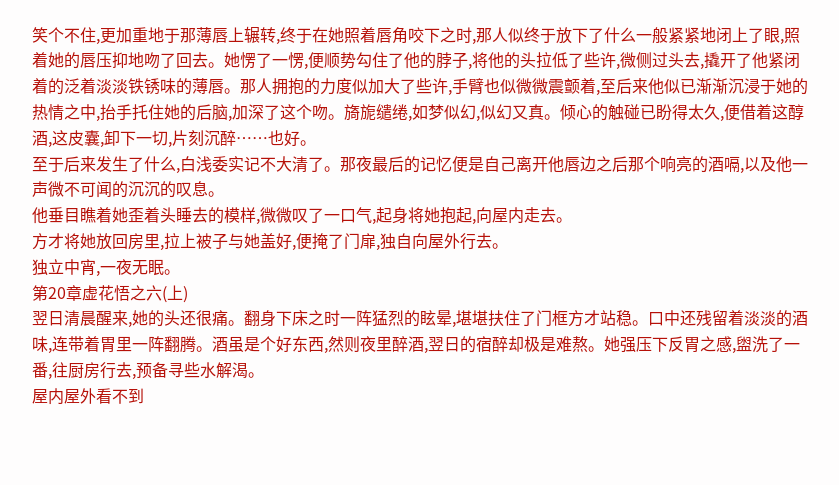笑个不住,更加重地于那薄唇上辗转,终于在她照着唇角咬下之时,那人似终于放下了什么一般紧紧地闭上了眼,照着她的唇压抑地吻了回去。她愣了一愣,便顺势勾住了他的脖子,将他的头拉低了些许,微侧过头去,撬开了他紧闭着的泛着淡淡铁锈味的薄唇。那人拥抱的力度似加大了些许,手臂也似微微震颤着,至后来他似已渐渐沉浸于她的热情之中,抬手托住她的后脑,加深了这个吻。旖旎缱绻,如梦似幻,似幻又真。倾心的触碰已盼得太久,便借着这醇酒,这皮囊,卸下一切,片刻沉醉……也好。
至于后来发生了什么,白浅委实记不大清了。那夜最后的记忆便是自己离开他唇边之后那个响亮的酒嗝,以及他一声微不可闻的沉沉的叹息。
他垂目瞧着她歪着头睡去的模样,微微叹了一口气,起身将她抱起,向屋内走去。
方才将她放回房里,拉上被子与她盖好,便掩了门扉,独自向屋外行去。
独立中宵,一夜无眠。
第20章虚花悟之六(上)
翌日清晨醒来,她的头还很痛。翻身下床之时一阵猛烈的眩晕,堪堪扶住了门框方才站稳。口中还残留着淡淡的酒味,连带着胃里一阵翻腾。酒虽是个好东西,然则夜里醉酒,翌日的宿醉却极是难熬。她强压下反胃之感,盥洗了一番,往厨房行去,预备寻些水解渴。
屋内屋外看不到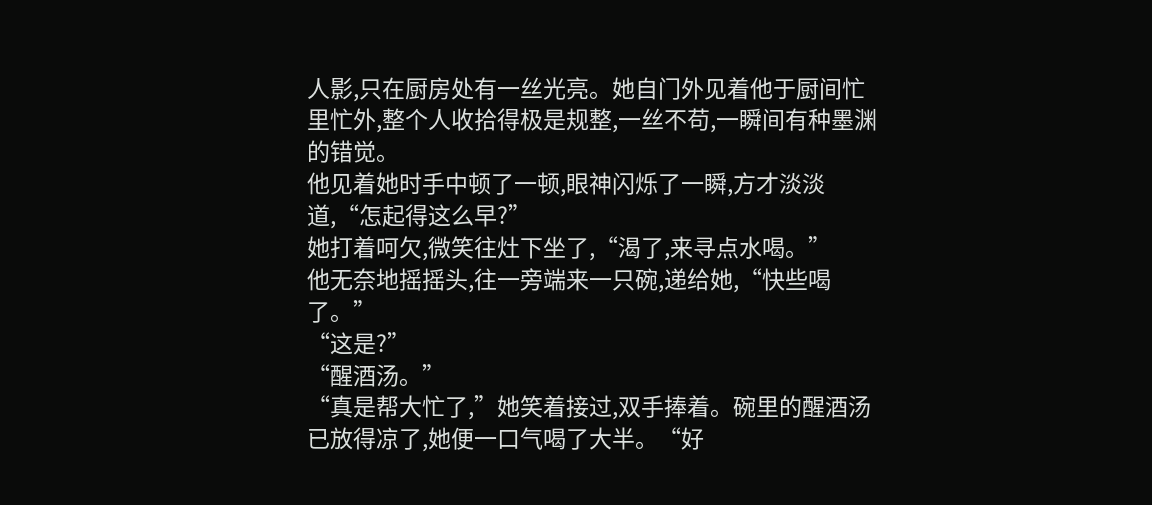人影,只在厨房处有一丝光亮。她自门外见着他于厨间忙里忙外,整个人收拾得极是规整,一丝不苟,一瞬间有种墨渊的错觉。
他见着她时手中顿了一顿,眼神闪烁了一瞬,方才淡淡道,“怎起得这么早?”
她打着呵欠,微笑往灶下坐了,“渴了,来寻点水喝。”
他无奈地摇摇头,往一旁端来一只碗,递给她,“快些喝了。”
“这是?”
“醒酒汤。”
“真是帮大忙了,”她笑着接过,双手捧着。碗里的醒酒汤已放得凉了,她便一口气喝了大半。“好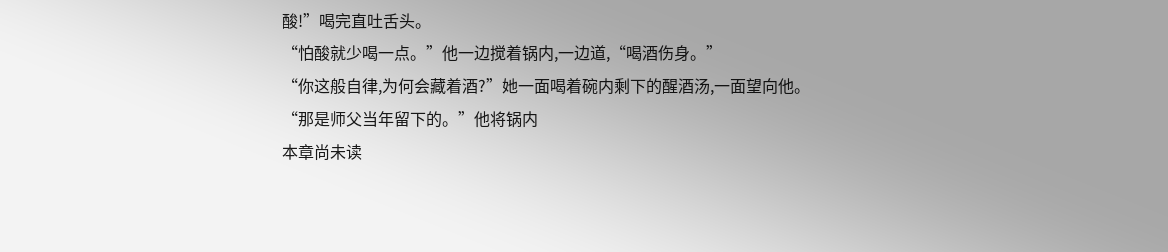酸!”喝完直吐舌头。
“怕酸就少喝一点。”他一边搅着锅内,一边道,“喝酒伤身。”
“你这般自律,为何会藏着酒?”她一面喝着碗内剩下的醒酒汤,一面望向他。
“那是师父当年留下的。”他将锅内
本章尚未读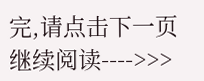完,请点击下一页继续阅读---->>>